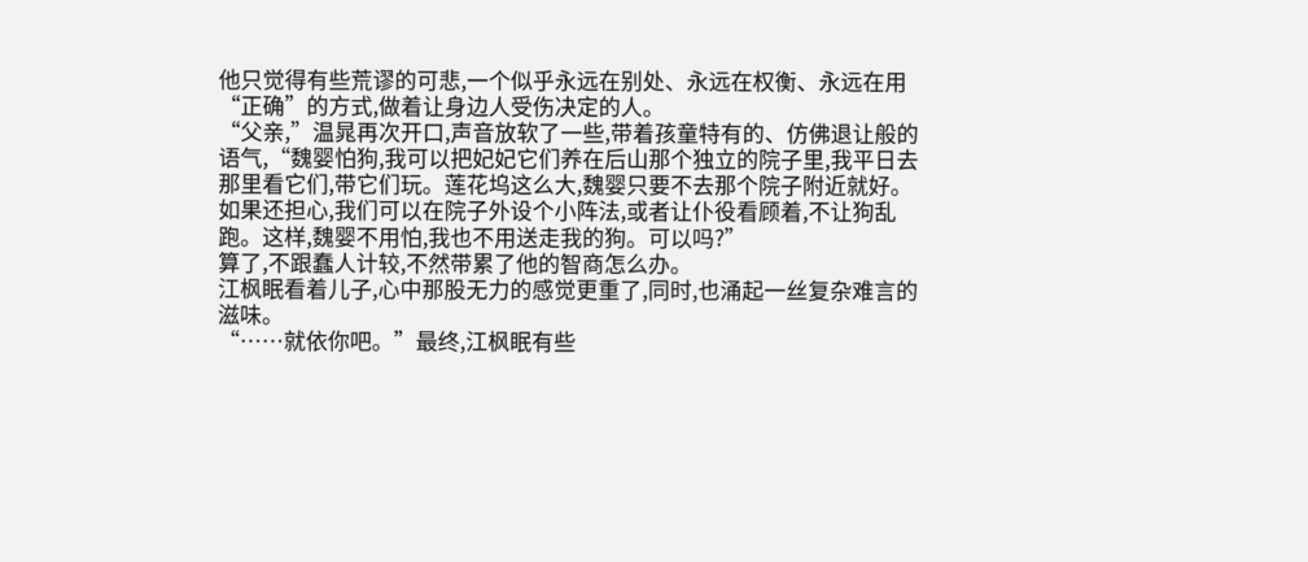他只觉得有些荒谬的可悲,一个似乎永远在别处、永远在权衡、永远在用“正确”的方式,做着让身边人受伤决定的人。
“父亲,”温晁再次开口,声音放软了一些,带着孩童特有的、仿佛退让般的语气,“魏婴怕狗,我可以把妃妃它们养在后山那个独立的院子里,我平日去那里看它们,带它们玩。莲花坞这么大,魏婴只要不去那个院子附近就好。如果还担心,我们可以在院子外设个小阵法,或者让仆役看顾着,不让狗乱跑。这样,魏婴不用怕,我也不用送走我的狗。可以吗?”
算了,不跟蠢人计较,不然带累了他的智商怎么办。
江枫眠看着儿子,心中那股无力的感觉更重了,同时,也涌起一丝复杂难言的滋味。
“……就依你吧。”最终,江枫眠有些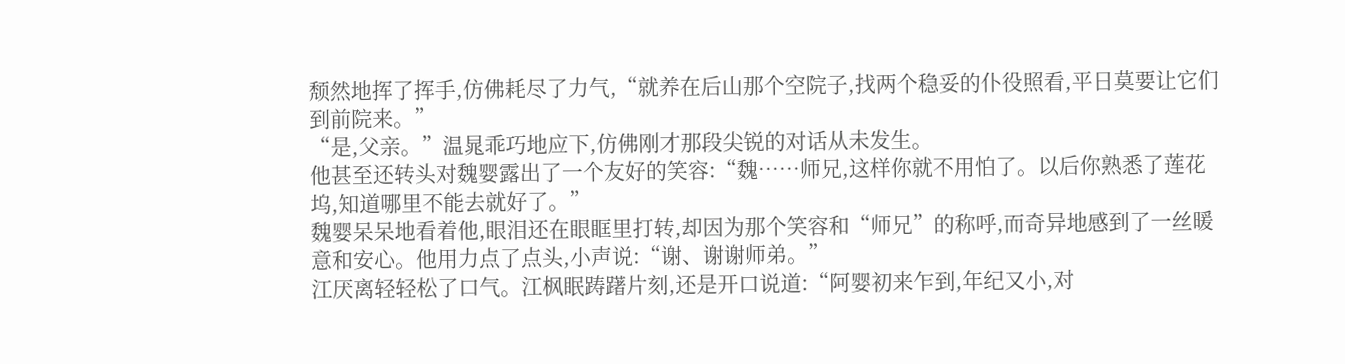颓然地挥了挥手,仿佛耗尽了力气,“就养在后山那个空院子,找两个稳妥的仆役照看,平日莫要让它们到前院来。”
“是,父亲。”温晁乖巧地应下,仿佛刚才那段尖锐的对话从未发生。
他甚至还转头对魏婴露出了一个友好的笑容:“魏……师兄,这样你就不用怕了。以后你熟悉了莲花坞,知道哪里不能去就好了。”
魏婴呆呆地看着他,眼泪还在眼眶里打转,却因为那个笑容和“师兄”的称呼,而奇异地感到了一丝暖意和安心。他用力点了点头,小声说:“谢、谢谢师弟。”
江厌离轻轻松了口气。江枫眠踌躇片刻,还是开口说道:“阿婴初来乍到,年纪又小,对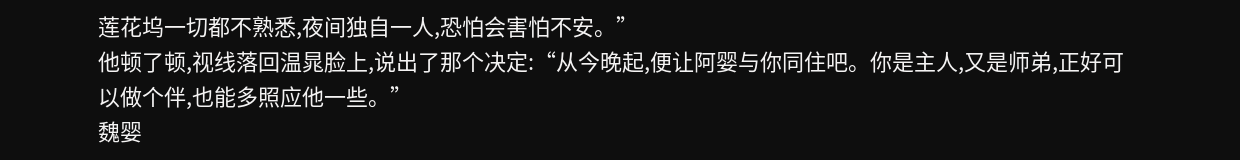莲花坞一切都不熟悉,夜间独自一人,恐怕会害怕不安。”
他顿了顿,视线落回温晁脸上,说出了那个决定:“从今晚起,便让阿婴与你同住吧。你是主人,又是师弟,正好可以做个伴,也能多照应他一些。”
魏婴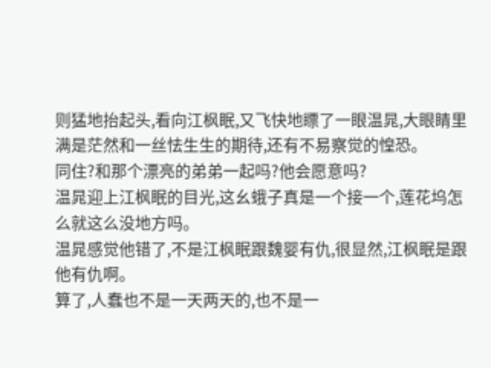则猛地抬起头,看向江枫眠,又飞快地瞟了一眼温晁,大眼睛里满是茫然和一丝怯生生的期待,还有不易察觉的惶恐。
同住?和那个漂亮的弟弟一起吗?他会愿意吗?
温晁迎上江枫眠的目光,这幺蛾子真是一个接一个,莲花坞怎么就这么没地方吗。
温晁感觉他错了,不是江枫眠跟魏婴有仇,很显然,江枫眠是跟他有仇啊。
算了,人蠢也不是一天两天的,也不是一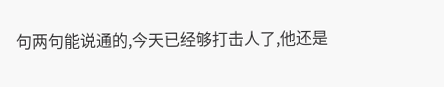句两句能说通的,今天已经够打击人了,他还是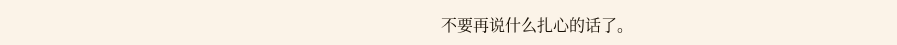不要再说什么扎心的话了。